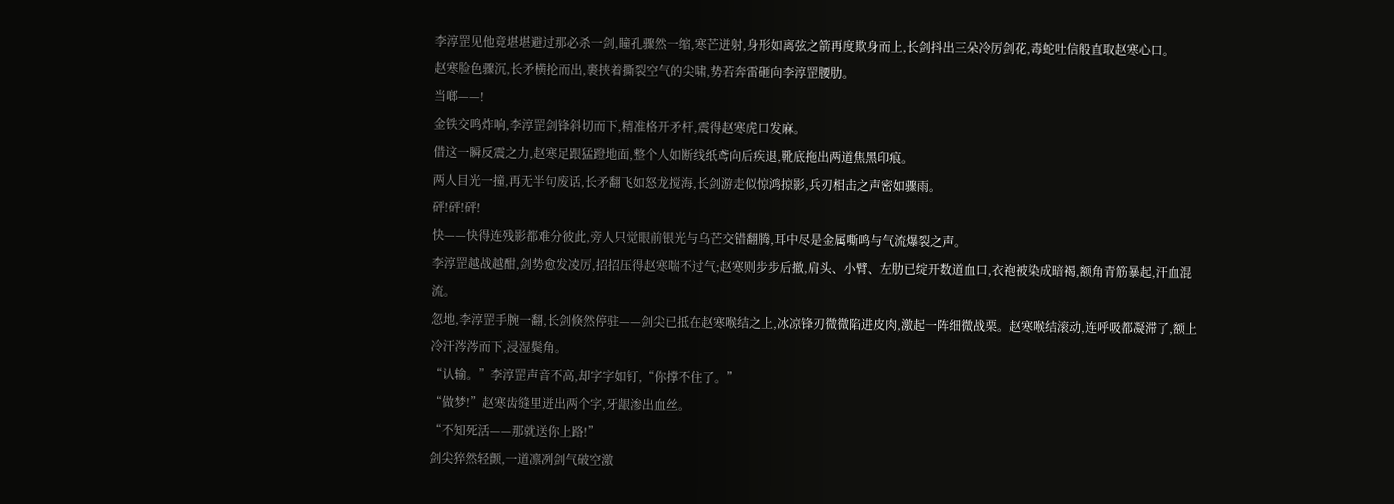李淳罡见他竟堪堪避过那必杀一剑,瞳孔骤然一缩,寒芒迸射,身形如离弦之箭再度欺身而上,长剑抖出三朵冷厉剑花,毒蛇吐信般直取赵寒心口。
赵寒脸色骤沉,长矛横抡而出,裹挟着撕裂空气的尖啸,势若奔雷砸向李淳罡腰肋。
当啷——!
金铁交鸣炸响,李淳罡剑锋斜切而下,精准格开矛杆,震得赵寒虎口发麻。
借这一瞬反震之力,赵寒足跟猛蹬地面,整个人如断线纸鸢向后疾退,靴底拖出两道焦黑印痕。
两人目光一撞,再无半句废话,长矛翻飞如怒龙搅海,长剑游走似惊鸿掠影,兵刃相击之声密如骤雨。
砰!砰!砰!
快——快得连残影都难分彼此,旁人只觉眼前银光与乌芒交错翻腾,耳中尽是金属嘶鸣与气流爆裂之声。
李淳罡越战越酣,剑势愈发凌厉,招招压得赵寒喘不过气;赵寒则步步后撤,肩头、小臂、左肋已绽开数道血口,衣袍被染成暗褐,额角青筋暴起,汗血混流。
忽地,李淳罡手腕一翻,长剑倏然停驻——剑尖已抵在赵寒喉结之上,冰凉锋刃微微陷进皮肉,激起一阵细微战栗。赵寒喉结滚动,连呼吸都凝滞了,额上冷汗涔涔而下,浸湿鬓角。
“认输。”李淳罡声音不高,却字字如钉,“你撑不住了。”
“做梦!”赵寒齿缝里迸出两个字,牙龈渗出血丝。
“不知死活——那就送你上路!”
剑尖猝然轻颤,一道凛冽剑气破空激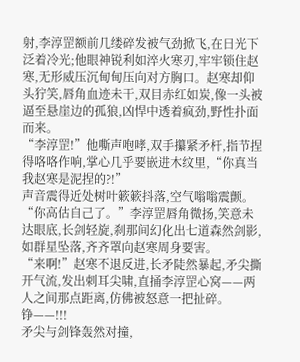射,李淳罡额前几缕碎发被气劲掀飞,在日光下泛着冷光;他眼神锐利如淬火寒刃,牢牢锁住赵寒,无形威压沉甸甸压向对方胸口。赵寒却仰头狞笑,唇角血迹未干,双目赤红如炭,像一头被逼至悬崖边的孤狼,凶悍中透着疯劲,野性扑面而来。
“李淳罡!”他嘶声咆哮,双手攥紧矛杆,指节捏得咯咯作响,掌心几乎要嵌进木纹里,“你真当我赵寒是泥捏的?!”
声音震得近处树叶簌簌抖落,空气嗡嗡震颤。
“你高估自己了。”李淳罡唇角微扬,笑意未达眼底,长剑轻旋,刹那间幻化出七道森然剑影,如群星坠落,齐齐罩向赵寒周身要害。
“来啊!”赵寒不退反进,长矛陡然暴起,矛尖撕开气流,发出刺耳尖啸,直捅李淳罡心窝——两人之间那点距离,仿佛被怒意一把扯碎。
铮——!!!
矛尖与剑锋轰然对撞,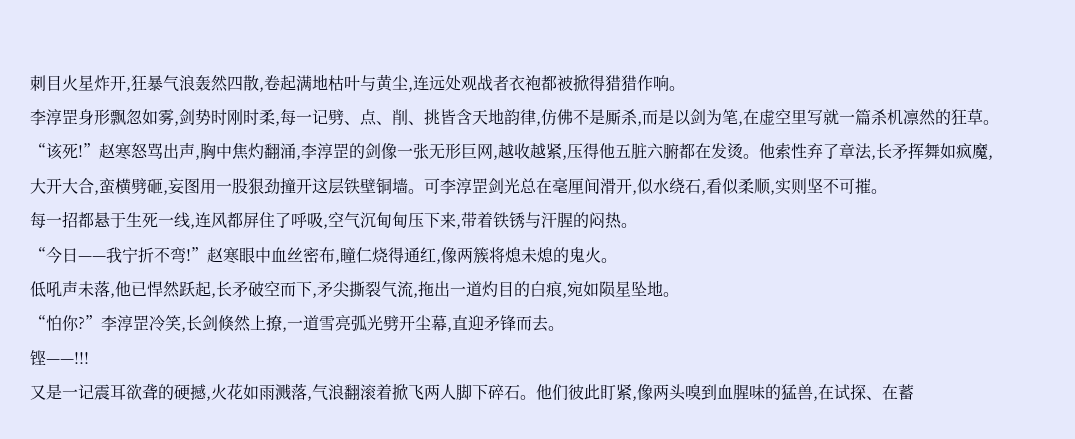刺目火星炸开,狂暴气浪轰然四散,卷起满地枯叶与黄尘,连远处观战者衣袍都被掀得猎猎作响。
李淳罡身形飘忽如雾,剑势时刚时柔,每一记劈、点、削、挑皆含天地韵律,仿佛不是厮杀,而是以剑为笔,在虚空里写就一篇杀机凛然的狂草。
“该死!”赵寒怒骂出声,胸中焦灼翻涌,李淳罡的剑像一张无形巨网,越收越紧,压得他五脏六腑都在发烫。他索性弃了章法,长矛挥舞如疯魔,大开大合,蛮横劈砸,妄图用一股狠劲撞开这层铁壁铜墙。可李淳罡剑光总在毫厘间滑开,似水绕石,看似柔顺,实则坚不可摧。
每一招都悬于生死一线,连风都屏住了呼吸,空气沉甸甸压下来,带着铁锈与汗腥的闷热。
“今日——我宁折不弯!”赵寒眼中血丝密布,瞳仁烧得通红,像两簇将熄未熄的鬼火。
低吼声未落,他已悍然跃起,长矛破空而下,矛尖撕裂气流,拖出一道灼目的白痕,宛如陨星坠地。
“怕你?”李淳罡冷笑,长剑倏然上撩,一道雪亮弧光劈开尘幕,直迎矛锋而去。
铿——!!!
又是一记震耳欲聋的硬撼,火花如雨溅落,气浪翻滚着掀飞两人脚下碎石。他们彼此盯紧,像两头嗅到血腥味的猛兽,在试探、在蓄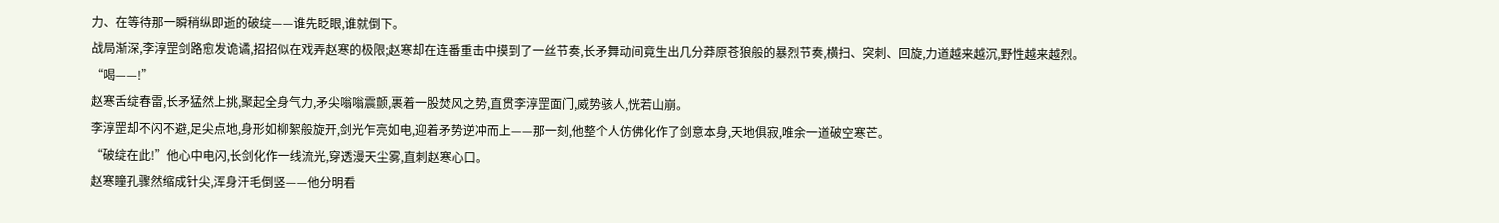力、在等待那一瞬稍纵即逝的破绽——谁先眨眼,谁就倒下。
战局渐深,李淳罡剑路愈发诡谲,招招似在戏弄赵寒的极限;赵寒却在连番重击中摸到了一丝节奏,长矛舞动间竟生出几分莽原苍狼般的暴烈节奏,横扫、突刺、回旋,力道越来越沉,野性越来越烈。
“喝——!”
赵寒舌绽春雷,长矛猛然上挑,聚起全身气力,矛尖嗡嗡震颤,裹着一股焚风之势,直贯李淳罡面门,威势骇人,恍若山崩。
李淳罡却不闪不避,足尖点地,身形如柳絮般旋开,剑光乍亮如电,迎着矛势逆冲而上——那一刻,他整个人仿佛化作了剑意本身,天地俱寂,唯余一道破空寒芒。
“破绽在此!”他心中电闪,长剑化作一线流光,穿透漫天尘雾,直刺赵寒心口。
赵寒瞳孔骤然缩成针尖,浑身汗毛倒竖——他分明看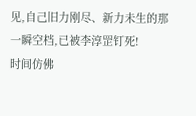见,自己旧力刚尽、新力未生的那一瞬空档,已被李淳罡钉死!
时间仿佛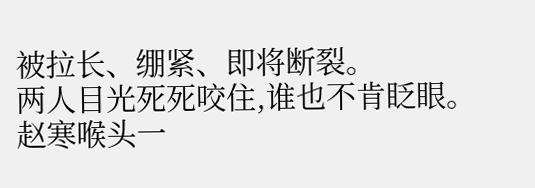被拉长、绷紧、即将断裂。
两人目光死死咬住,谁也不肯眨眼。
赵寒喉头一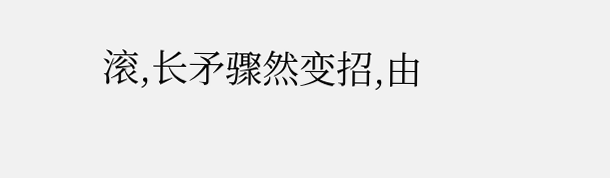滚,长矛骤然变招,由